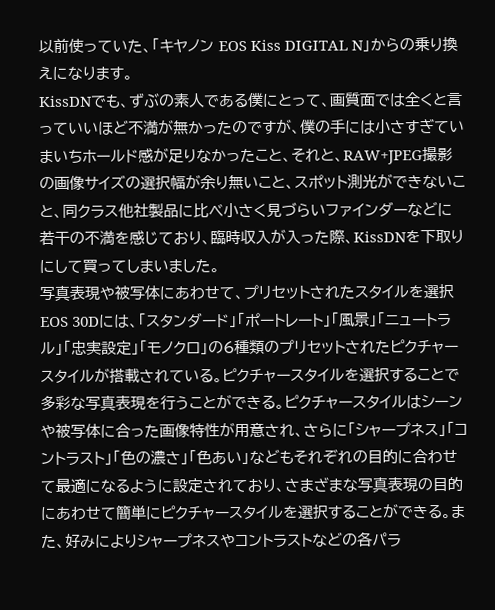以前使っていた、「キヤノン EOS Kiss DIGITAL N」からの乗り換えになります。
KissDNでも、ずぶの素人である僕にとって、画質面では全くと言っていいほど不満が無かったのですが、僕の手には小さすぎていまいちホールド感が足りなかったこと、それと、RAW+JPEG撮影の画像サイズの選択幅が余り無いこと、スポット測光ができないこと、同クラス他社製品に比べ小さく見づらいファインダーなどに若干の不満を感じており、臨時収入が入った際、KissDNを下取りにして買ってしまいました。
写真表現や被写体にあわせて、プリセットされたスタイルを選択 EOS 30Dには、「スタンダード」「ポートレート」「風景」「ニュートラル」「忠実設定」「モノクロ」の6種類のプリセットされたピクチャースタイルが搭載されている。ピクチャースタイルを選択することで多彩な写真表現を行うことができる。ピクチャースタイルはシーンや被写体に合った画像特性が用意され、さらに「シャープネス」「コントラスト」「色の濃さ」「色あい」などもそれぞれの目的に合わせて最適になるように設定されており、さまざまな写真表現の目的にあわせて簡単にピクチャースタイルを選択することができる。また、好みによりシャープネスやコントラストなどの各パラ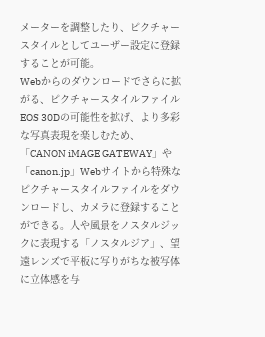メーターを調整したり、ピクチャースタイルとしてユーザー設定に登録することが可能。
Webからのダウンロードでさらに拡がる、ピクチャースタイルファイル EOS 30Dの可能性を拡げ、より多彩な写真表現を楽しむため、「CANON iMAGE GATEWAY」や「canon.jp」Webサイトから特殊なピクチャースタイルファイルをダウンロードし、カメラに登録することができる。人や風景をノスタルジックに表現する「ノスタルジア」、望遠レンズで平板に写りがちな被写体に立体感を与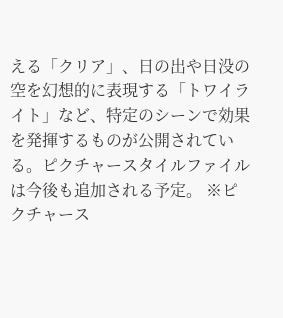える「クリア」、日の出や日没の空を幻想的に表現する「トワイライト」など、特定のシーンで効果を発揮するものが公開されている。ピクチャースタイルファイルは今後も追加される予定。 ※ピクチャース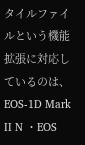タイルファイルという機能拡張に対応しているのは、EOS-1D Mark II N ・EOS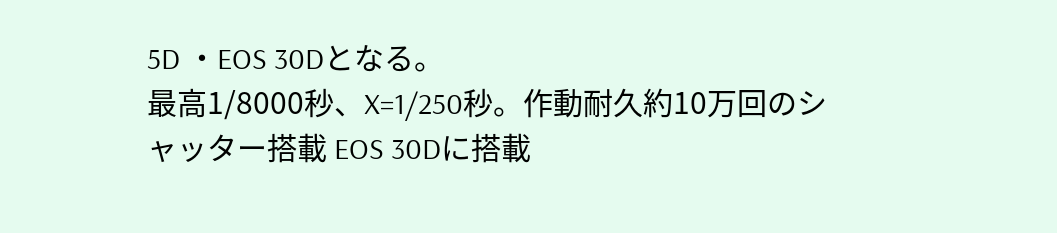5D ・EOS 30Dとなる。
最高1/8000秒、X=1/250秒。作動耐久約10万回のシャッター搭載 EOS 30Dに搭載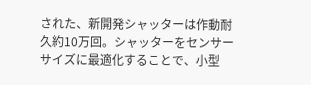された、新開発シャッターは作動耐久約10万回。シャッターをセンサーサイズに最適化することで、小型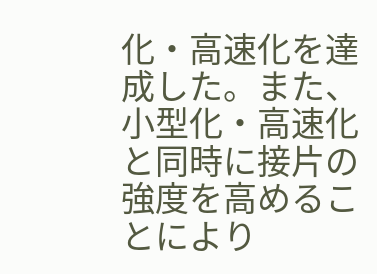化・高速化を達成した。また、小型化・高速化と同時に接片の強度を高めることにより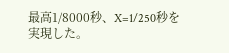最高1/8000秒、X=1/250秒を実現した。